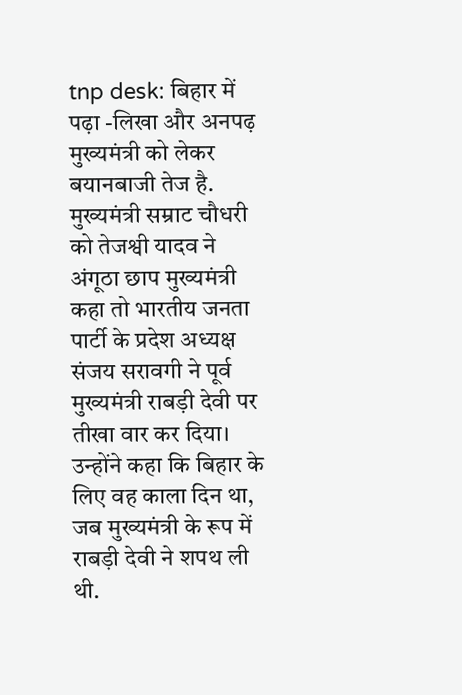tnp desk: बिहार में पढ़ा -लिखा और अनपढ़ मुख्यमंत्री को लेकर बयानबाजी तेज है. मुख्यमंत्री सम्राट चौधरी को तेजश्वी यादव ने अंगूठा छाप मुख्यमंत्री कहा तो भारतीय जनता पार्टी के प्रदेश अध्यक्ष संजय सरावगी ने पूर्व मुख्यमंत्री राबड़ी देवी पर तीखा वार कर दिया। उन्होंने कहा कि बिहार के लिए वह काला दिन था, जब मुख्यमंत्री के रूप में राबड़ी देवी ने शपथ ली थी.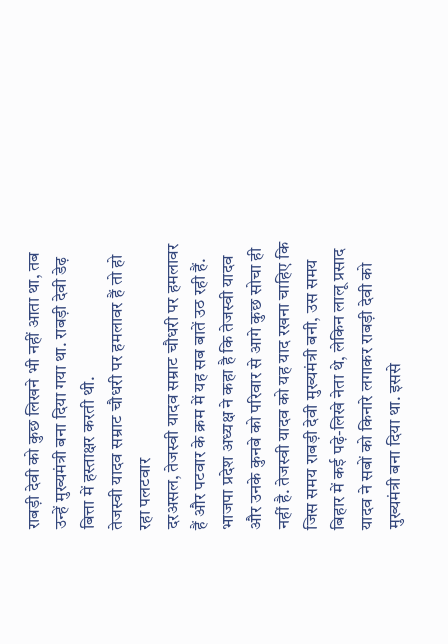राबड़ी देवी को कुछ लिखने भी नहीं आता था, तब उन्हें मुख्यमंत्री बना दिया गया था. राबड़ी देवी डेढ़ बित्ता में हस्ताक्षर करती थी.
तेजस्वी यादव सम्राट चौधरी पर हमलावर हैं तो हो रहा पलटवार
दरअसल, तेजस्वी यादव सम्राट चौधरी पर हमलावर हैं और पटवार के क्रम में यह सब बातें उठ रही हैं. भाजपा प्रदेश अध्यक्ष ने कहा है कि तेजस्वी यादव और उनके कुनबे को परिवार से आगे कुछ सोचा ही नहीं है. तेजस्वी यादव को यह याद रखना चाहिए कि जिस समय राबड़ी देवी मुख्यमंत्री बनी, उस समय बिहार में कई पढ़े-लिखे नेता थे, लेकिन लालू प्रसाद यादव ने सबों को किनारे लगाकर राबड़ी देवी को मुख्यमंत्री बना दिया था. इससे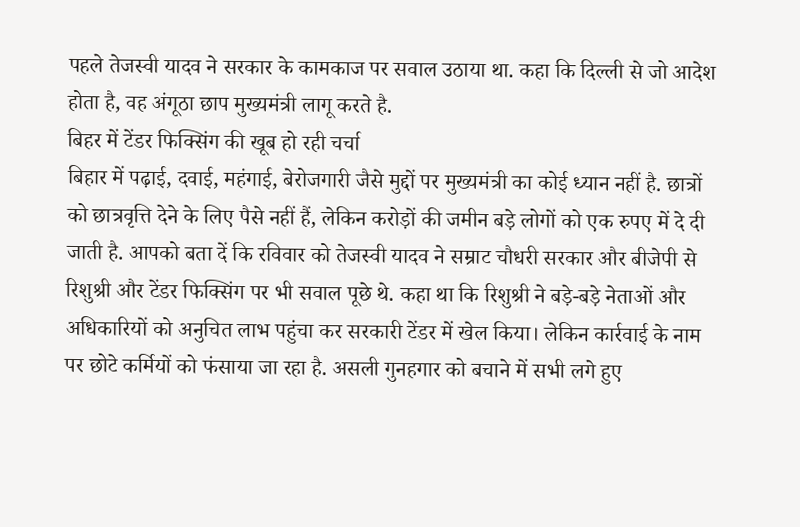पहले तेजस्वी यादव ने सरकार के कामकाज पर सवाल उठाया था. कहा कि दिल्ली से जो आदेश होता है, वह अंगूठा छाप मुख्यमंत्री लागू करते है.
बिहर में टेंडर फिक्सिंग की खूब हो रही चर्चा
बिहार में पढ़ाई, दवाई, महंगाई, बेरोजगारी जैसे मुद्दों पर मुख्यमंत्री का कोई ध्यान नहीं है. छात्रों को छात्रवृत्ति देने के लिए पैसे नहीं हैं, लेकिन करोड़ों की जमीन बड़े लोगों को एक रुपए में दे दी जाती है. आपको बता दें कि रविवार को तेजस्वी यादव ने सम्राट चौधरी सरकार और बीजेपी से रिशुश्री और टेंडर फिक्सिंग पर भी सवाल पूछे थे. कहा था कि रिशुश्री ने बड़े-बड़े नेताओं और अधिकारियों को अनुचित लाभ पहुंचा कर सरकारी टेंडर में खेल किया। लेकिन कार्रवाई के नाम पर छोटे कर्मियों को फंसाया जा रहा है. असली गुनहगार को बचाने में सभी लगे हुए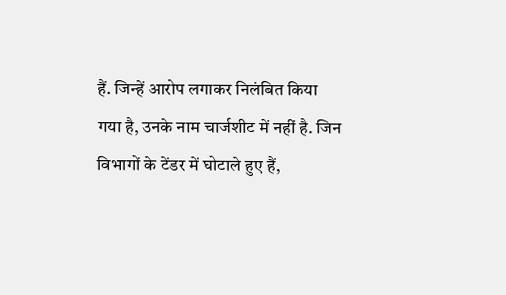हैं. जिन्हें आरोप लगाकर निलंबित किया गया है, उनके नाम चार्जशीट में नहीं है. जिन विभागों के टेंडर में घोटाले हुए हैं,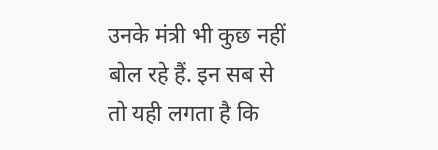उनके मंत्री भी कुछ नहीं बोल रहे हैं. इन सब से तो यही लगता है कि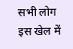सभी लोग इस खेल में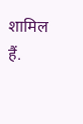शामिल हैं.